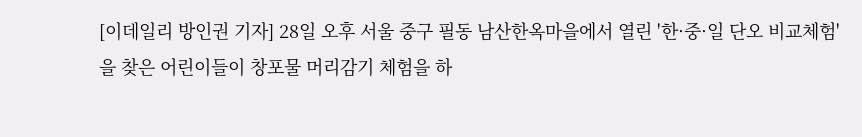[이데일리 방인권 기자] 28일 오후 서울 중구 필동 남산한옥마을에서 열린 '한·중·일 단오 비교체험'을 찾은 어린이들이 창포물 머리감기 체험을 하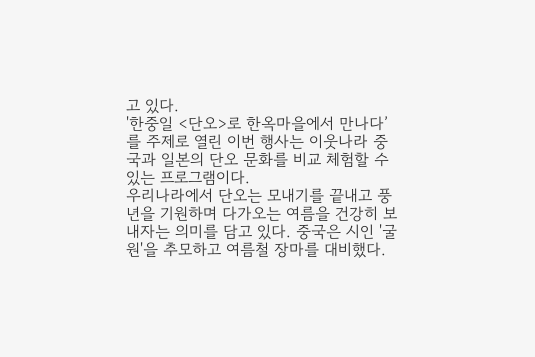고 있다.
'한중일 <단오>로 한옥마을에서 만나다’를 주제로 열린 이번 행사는 이웃나라 중국과 일본의 단오 문화를 비교 체험할 수 있는 프로그램이다.
우리나라에서 단오는 모내기를 끝내고 풍년을 기원하며 다가오는 여름을 건강히 보내자는 의미를 담고 있다. 중국은 시인 '굴원'을 추모하고 여름철 장마를 대비했다.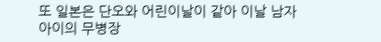또 일본은 단오와 어린이날이 같아 이날 남자아이의 무병장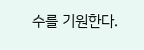수를 기원한다.